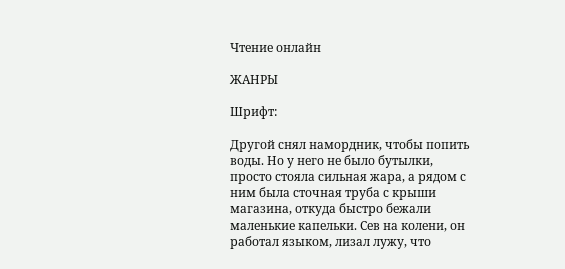Чтение онлайн

ЖАНРЫ

Шрифт:

Другой снял намордник, чтобы попить воды. Но у него не было бутылки, просто стояла сильная жара, а рядом с ним была сточная труба с крыши магазина, откуда быстро бежали маленькие капельки. Сев на колени, он работал языком, лизал лужу, что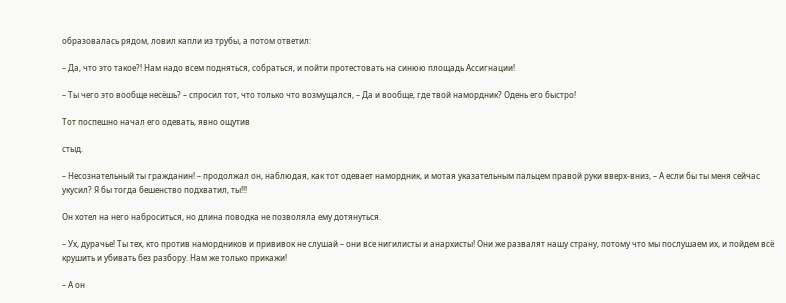образовалась рядом, ловил капли из трубы, а потом ответил:

– Да, что это такое?! Нам надо всем подняться, собраться, и пойти протестовать на синюю площадь Ассигнации!

– Ты чего это вообще несёшь? – спросил тот, что только что возмущался, – Да и вообще, где твой намордник? Одень его быстро!

Тот поспешно начал его одевать, явно ощутив

стыд.

– Несознательный ты гражданин! – продолжал он, наблюдая, как тот одевает намордник, и мотая указательным пальцем правой руки вверх-вниз, – А если бы ты меня сейчас укусил? Я бы тогда бешенство подхватил, ты!!!

Он хотел на него наброситься, но длина поводка не позволяла ему дотянуться.

– Ух, дурачье! Ты тех, кто против намордников и прививок не слушай – они все нигилисты и анархисты! Они же развалят нашу страну, потому что мы послушаем их, и пойдем всё крушить и убивать без разбору. Нам же только прикажи!

– А он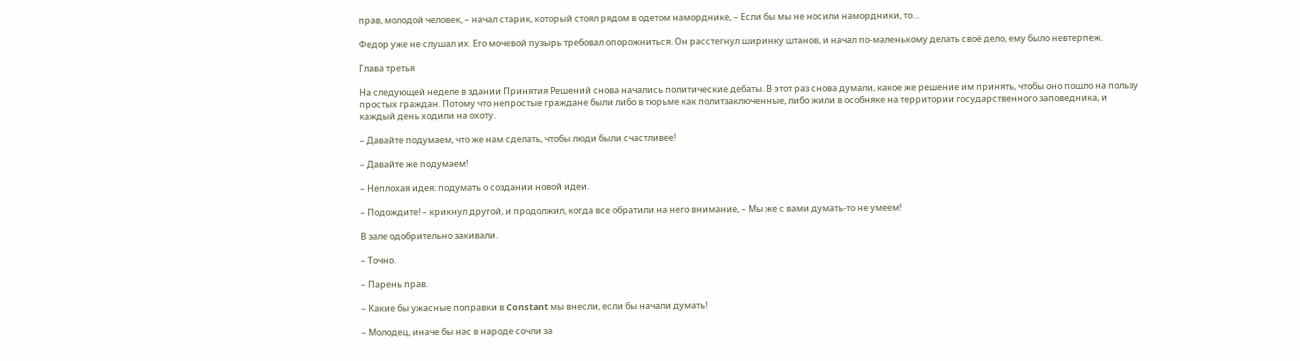прав, молодой человек, – начал старик, который стоял рядом в одетом наморднике, – Если бы мы не носили намордники, то…

Федор уже не слушал их. Его мочевой пузырь требовал опорожниться. Он расстегнул ширинку штанов, и начал по-маленькому делать своё дело, ему было невтерпеж.

Глава третья

На следующей неделе в здании Принятия Решений снова начались политические дебаты. В этот раз снова думали, какое же решение им принять, чтобы оно пошло на пользу простых граждан. Потому что непростые граждане были либо в тюрьме как политзаключенные, либо жили в особняке на территории государственного заповедника, и каждый день ходили на охоту.

– Давайте подумаем, что же нам сделать, чтобы люди были счастливее!

– Давайте же подумаем!

– Неплохая идея: подумать о создании новой идеи.

– Подождите! – крикнул другой, и продолжил, когда все обратили на него внимание, – Мы же с вами думать-то не умеем!

В зале одобрительно закивали.

– Точно.

– Парень прав.

– Какие бы ужасные поправки в Constant мы внесли, если бы начали думать!

– Молодец, иначе бы нас в народе сочли за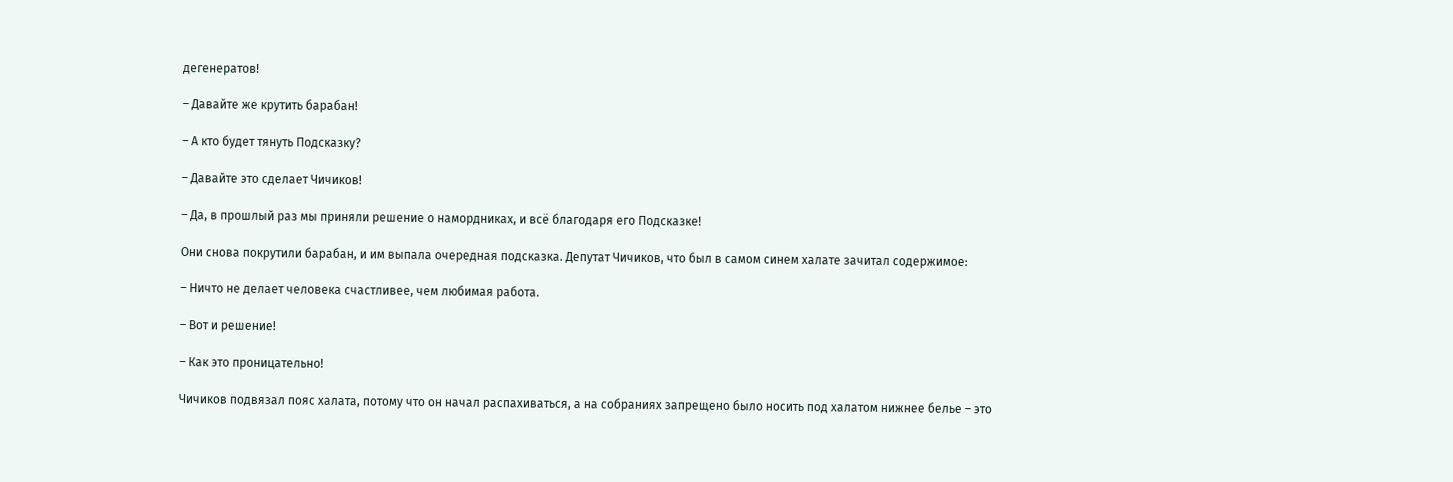дегенератов!

– Давайте же крутить барабан!

– А кто будет тянуть Подсказку?

– Давайте это сделает Чичиков!

– Да, в прошлый раз мы приняли решение о намордниках, и всё благодаря его Подсказке!

Они снова покрутили барабан, и им выпала очередная подсказка. Депутат Чичиков, что был в самом синем халате зачитал содержимое:

– Ничто не делает человека счастливее, чем любимая работа.

– Вот и решение!

– Как это проницательно!

Чичиков подвязал пояс халата, потому что он начал распахиваться, а на собраниях запрещено было носить под халатом нижнее белье – это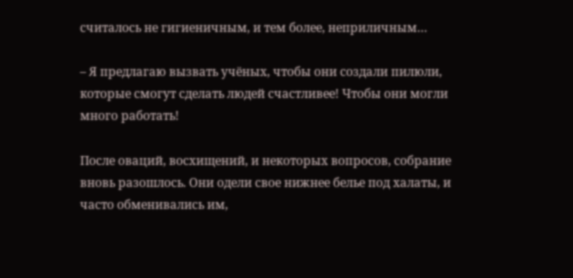считалось не гигиеничным, и тем более, неприличным…

– Я предлагаю вызвать учёных, чтобы они создали пилюли, которые смогут сделать людей счастливее! Чтобы они могли много работать!

После оваций, восхищений, и некоторых вопросов, собрание вновь разошлось. Они одели свое нижнее белье под халаты, и часто обменивались им,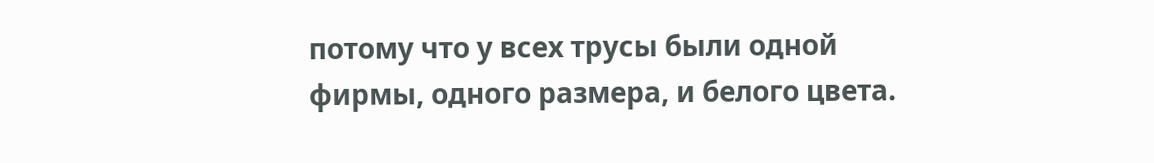потому что у всех трусы были одной фирмы, одного размера, и белого цвета.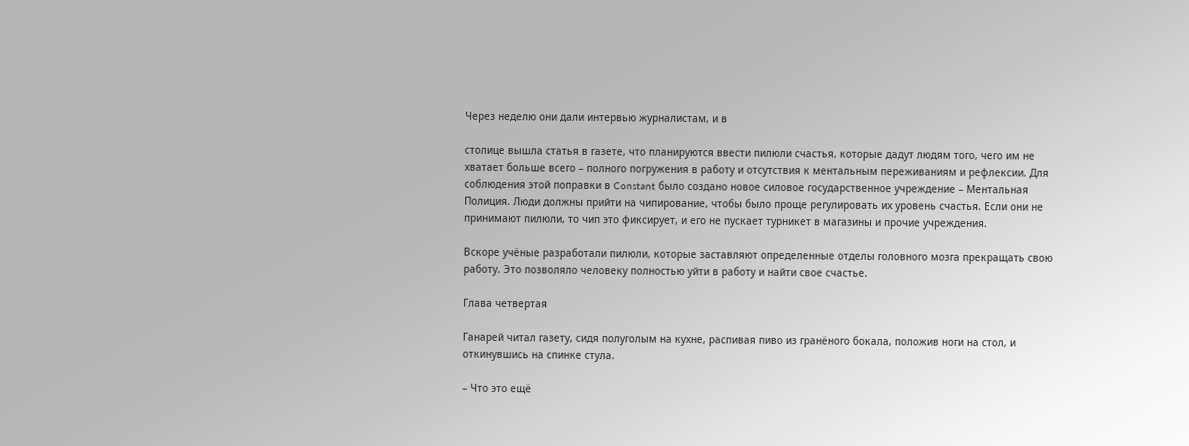Через неделю они дали интервью журналистам, и в

столице вышла статья в газете, что планируются ввести пилюли счастья, которые дадут людям того, чего им не хватает больше всего – полного погружения в работу и отсутствия к ментальным переживаниям и рефлексии. Для соблюдения этой поправки в Constant было создано новое силовое государственное учреждение – Ментальная Полиция. Люди должны прийти на чипирование, чтобы было проще регулировать их уровень счастья. Если они не принимают пилюли, то чип это фиксирует, и его не пускает турникет в магазины и прочие учреждения.

Вскоре учёные разработали пилюли, которые заставляют определенные отделы головного мозга прекращать свою работу. Это позволяло человеку полностью уйти в работу и найти свое счастье.

Глава четвертая

Ганарей читал газету, сидя полуголым на кухне, распивая пиво из гранёного бокала, положив ноги на стол, и откинувшись на спинке стула.

– Что это ещё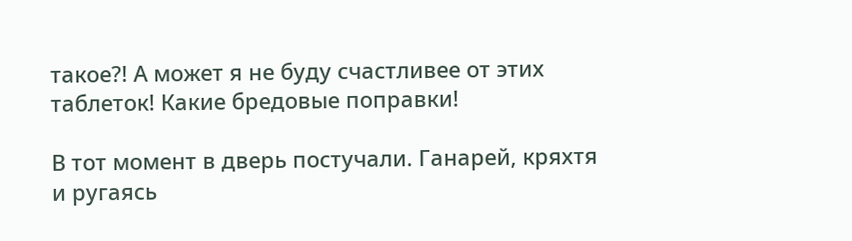такое?! А может я не буду счастливее от этих таблеток! Какие бредовые поправки!

В тот момент в дверь постучали. Ганарей, кряхтя и ругаясь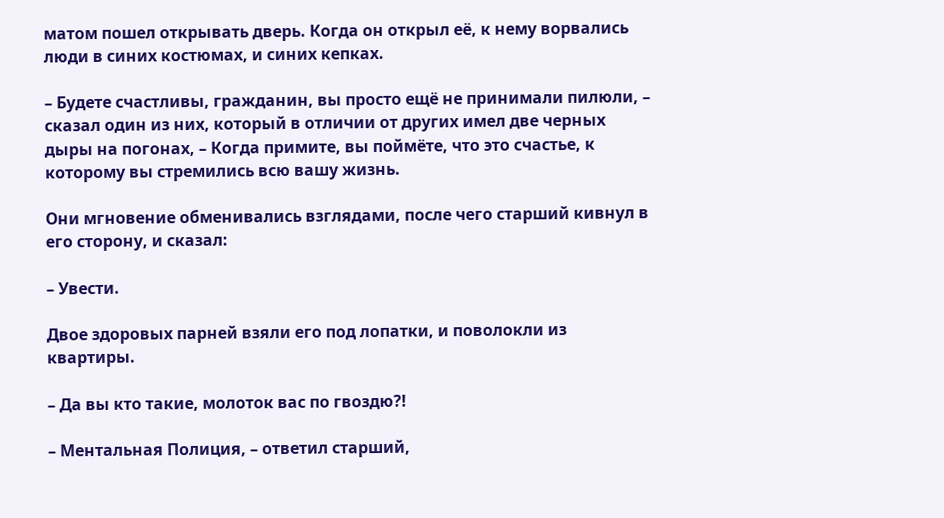матом пошел открывать дверь. Когда он открыл её, к нему ворвались люди в синих костюмах, и синих кепках.

– Будете счастливы, гражданин, вы просто ещё не принимали пилюли, – сказал один из них, который в отличии от других имел две черных дыры на погонах, – Когда примите, вы поймёте, что это счастье, к которому вы стремились всю вашу жизнь.

Они мгновение обменивались взглядами, после чего старший кивнул в его сторону, и сказал:

– Увести.

Двое здоровых парней взяли его под лопатки, и поволокли из квартиры.

– Да вы кто такие, молоток вас по гвоздю?!

– Ментальная Полиция, – ответил старший,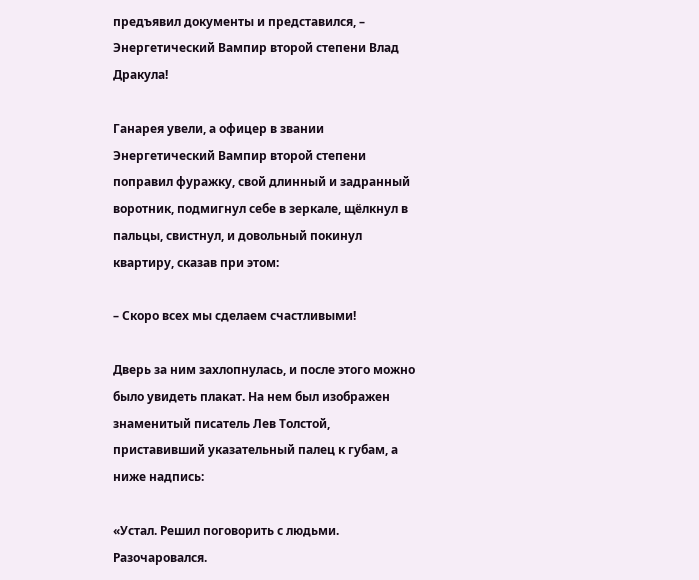предъявил документы и представился, – Энергетический Вампир второй степени Влад Дракула!

Ганарея увели, а офицер в звании Энергетический Вампир второй степени поправил фуражку, свой длинный и задранный воротник, подмигнул себе в зеркале, щёлкнул в пальцы, свистнул, и довольный покинул квартиру, сказав при этом:

– Скоро всех мы сделаем счастливыми!

Дверь за ним захлопнулась, и после этого можно было увидеть плакат. На нем был изображен знаменитый писатель Лев Толстой, приставивший указательный палец к губам, а ниже надпись:

«Устал. Решил поговорить с людьми. Разочаровался.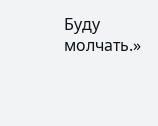Буду молчать.»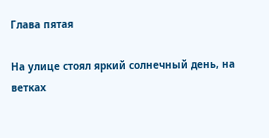Глава пятая

На улице стоял яркий солнечный день, на ветках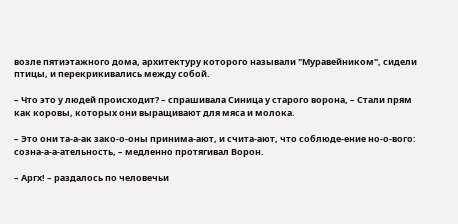возле пятиэтажного дома, архитектуру которого называли "Муравейником", сидели птицы, и перекрикивались между собой.

– Что это у людей происходит? – спрашивала Синица у старого ворона, – Стали прям как коровы, которых они выращивают для мяса и молока.

– Это они та-а-ак зако-о-оны принима-ают, и счита-ают, что соблюде-ение но-о-вого: созна-а-а-ательность, – медленно протягивал Ворон.

– Аргх! – раздалось по человечьи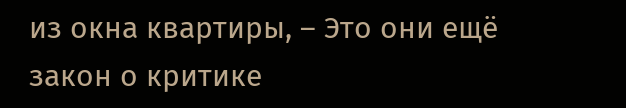из окна квартиры, – Это они ещё закон о критике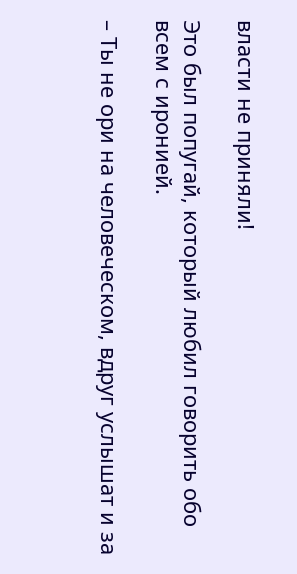власти не приняли!

Это был попугай, который любил говорить обо всем с иронией.

– Ты не ори на человеческом, вдруг услышат и за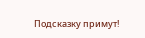Подсказку примут!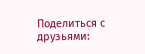Поделиться с друзьями: